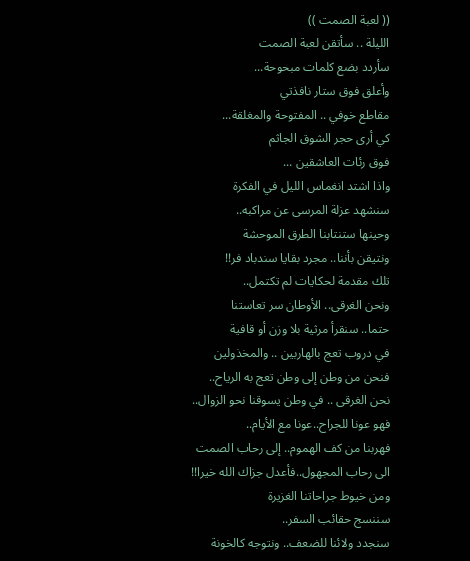(( لعبة الصمت ))
الليلة .. سأتقن لعبة الصمت
سأردد بضع كلمات مبحوحة...
وأعلق فوق ستار نافذتي
مقاطع خوفي .. المفتوحة والمغلقة...
كي أرى حجر الشوق الجاثم
فوق رئات العاشقين ...
واذا اشتد انغماس الليل في الفكرة
سنشهد عزلة المرسى عن مراكبه..
وحينها ستنتابنا الطرق الموحشة
ونتيقن بأننا.. مجرد بقايا سندباد فر!!
تلك مقدمة لحكايات لم تكتمل..
ونحن الغرقى.. الأوطان سر تعاستنا
حتما.. سنقرأ مرثية بلا وزن أو قافية
في دروب تعج بالهاربين .. والمخذولين
فنحن من وطن إلى وطن تعج به الرياح..
نحن الغرقى .. في وطن يسوقنا نحو الزوال..
فهو عونا للجراح..عونا مع الأيام..
فهربنا من كف الهموم.. إلى رحاب الصمت
الى رحاب المجهول..فأعدل جزاك الله خيرا!!
ومن خيوط جراحاتنا الغزيرة
سننسج حقائب السفر..
سنجدد ولائنا للضعف.. ونتوجه كالخونة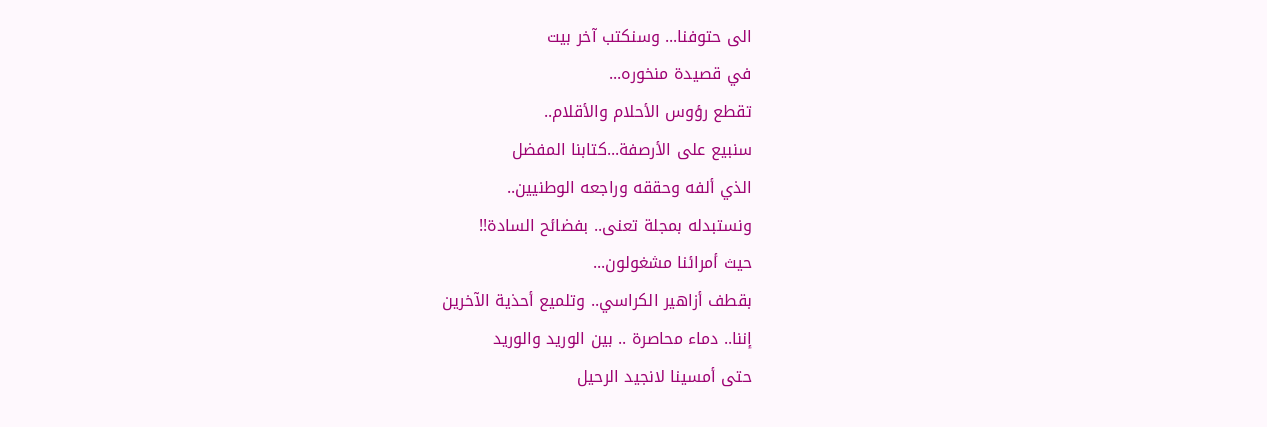الى حتوفنا... وسنكتب آخر بيت
في قصيدة منخوره...
تقطع رؤوس الأحلام والأقلام..
سنبيع على الأرصفة...كتابنا المفضل
الذي ألفه وحققه وراجعه الوطنيين..
ونستبدله بمجلة تعنى.. بفضائح السادة!!
حيث أمرائنا مشغولون...
بقطف أزاهير الكراسي.. وتلميع أحذية الآخرين
إننا.. دماء محاصرة .. بين الوريد والوريد
حتى أمسينا لانجيد الرحيل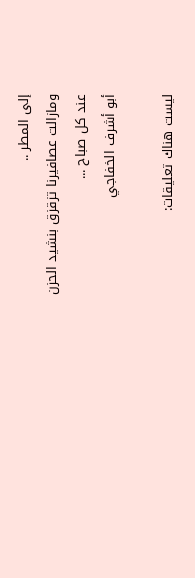إلى المطر ..
ومازالت عصافيرنا تزقزق بنشيد الحزن
عند كل صباح ...
أبو أشرف الخفاجي

ليست هناك تعليقات: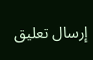إرسال تعليق